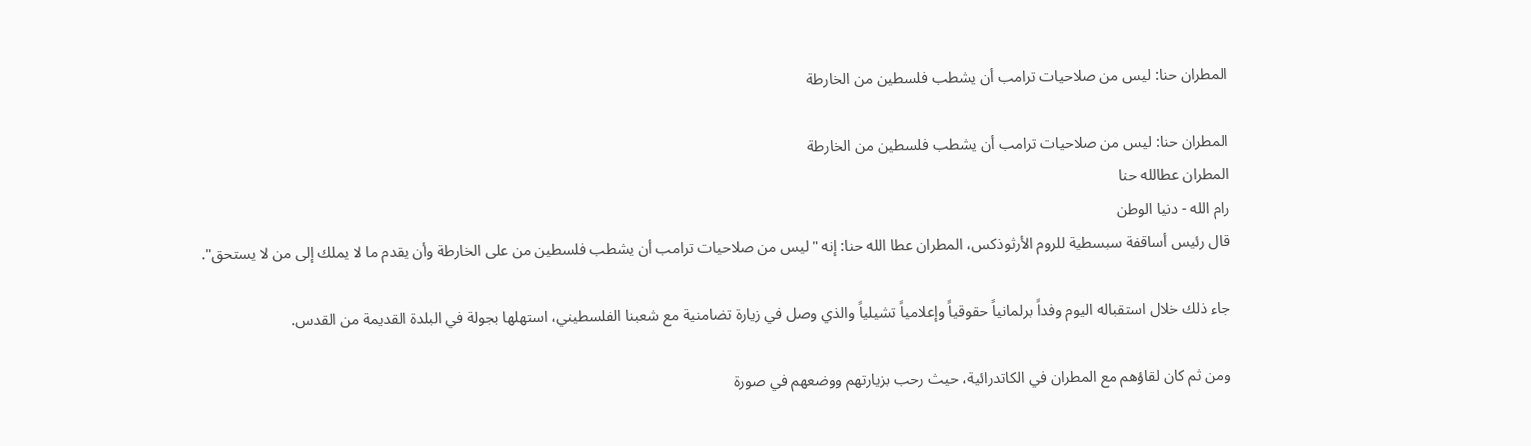المطران حنا: ليس من صلاحيات ترامب أن يشطب فلسطين من الخارطة

المطران حنا: ليس من صلاحيات ترامب أن يشطب فلسطين من الخارطة
المطران عطالله حنا
رام الله - دنيا الوطن
قال رئيس أساقفة سبسطية للروم الأرثوذكس، المطران عطا الله حنا: إنه "ليس من صلاحيات ترامب أن يشطب فلسطين من على الخارطة وأن يقدم ما لا يملك إلى من لا يستحق".

جاء ذلك خلال استقباله اليوم وفداً برلمانياً حقوقياً وإعلامياً تشيلياً والذي وصل في زيارة تضامنية مع شعبنا الفلسطيني، استهلها بجولة في البلدة القديمة من القدس.

ومن ثم كان لقاؤهم مع المطران في الكاتدرائية، حيث رحب بزيارتهم ووضعهم في صورة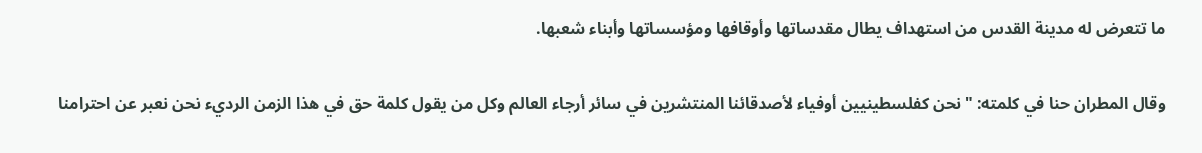ما تتعرض له مدينة القدس من استهداف يطال مقدساتها وأوقافها ومؤسساتها وأبناء شعبها.

وقال المطران حنا في كلمته: "نحن كفلسطينيين أوفياء لأصدقائنا المنتشرين في سائر أرجاء العالم وكل من يقول كلمة حق في هذا الزمن الرديء نحن نعبر عن احترامنا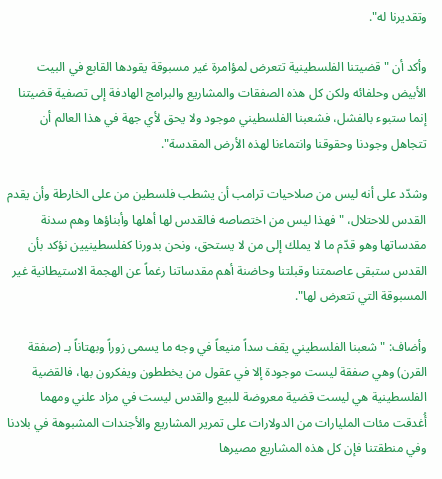وتقديرنا له".

وأكد أن "قضيتنا الفلسطينية تتعرض لمؤامرة غير مسبوقة يقودها القابع في البيت الأبيض وحلفائه ولكن كل هذه الصفقات والمشاريع والبرامج الهادفة إلى تصفية قضيتنا إنما ستبوء بالفشل، فشعبنا الفلسطيني موجود ولا يحق لأي جهة في هذا العالم أن تتجاهل وجودنا وحقوقنا وانتماءنا لهذه الأرض المقدسة".

وشدّد على أنه ليس من صلاحيات ترامب أن يشطب فلسطين من على الخارطة وأن يقدم القدس للاحتلال، "فهذا ليس من اختصاصه فالقدس لها أهلها وأبناؤها وهم سدنة مقدساتها وهو قدّم ما لا يملك إلى من لا يستحق، ونحن بدورنا كفلسطينيين نؤكد بأن القدس ستبقى عاصمتنا وقبلتنا وحاضنة أهم مقدساتنا رغماً عن الهجمة الاستيطانية غير المسبوقة التي تتعرض لها".

وأضاف: "شعبنا الفلسطيني يقف سداً منيعاً في وجه ما يسمى زوراً وبهتاناً بـ (صفقة القرن) وهي صفقة ليست موجودة إلا في عقول من يخططون ويفكرون بها، فالقضية الفلسطينية هي ليست قضية معروضة للبيع والقدس ليست في مزاد علني ومهما أُغدقت مئات المليارات من الدولارات على تمرير المشاريع والأجندات المشبوهة في بلادنا وفي منطقتنا فإن كل هذه المشاريع مصيرها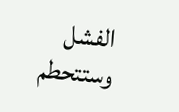الفشل وستتحطم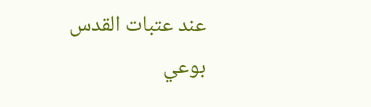عند عتبات القدس بوعي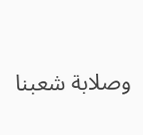وصلابة شعبنا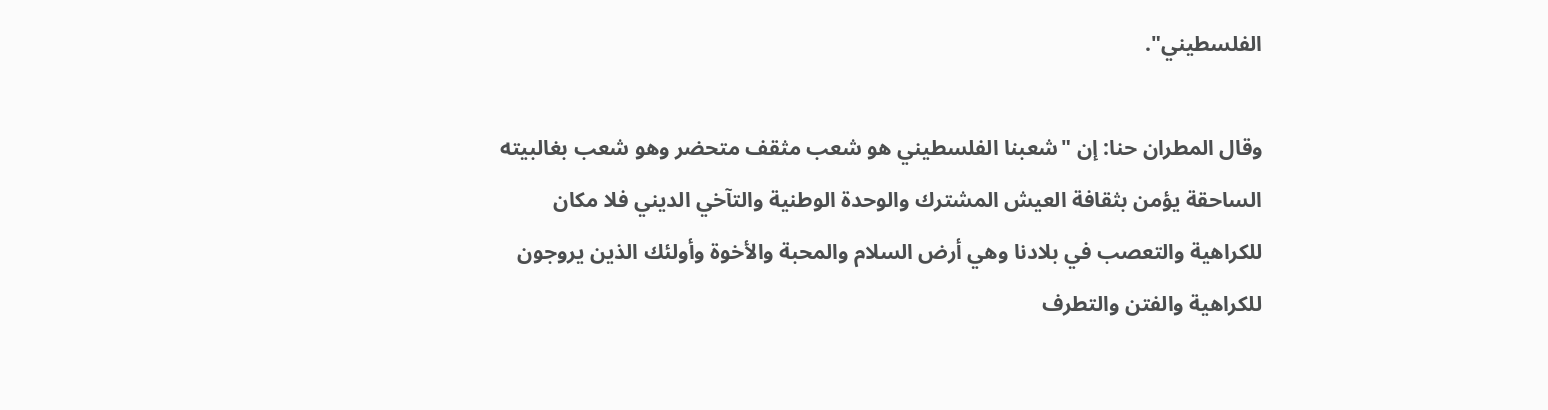الفلسطيني".

وقال المطران حنا: إن "شعبنا الفلسطيني هو شعب مثقف متحضر وهو شعب بغالبيته الساحقة يؤمن بثقافة العيش المشترك والوحدة الوطنية والتآخي الديني فلا مكان للكراهية والتعصب في بلادنا وهي أرض السلام والمحبة والأخوة وأولئك الذين يروجون للكراهية والفتن والتطرف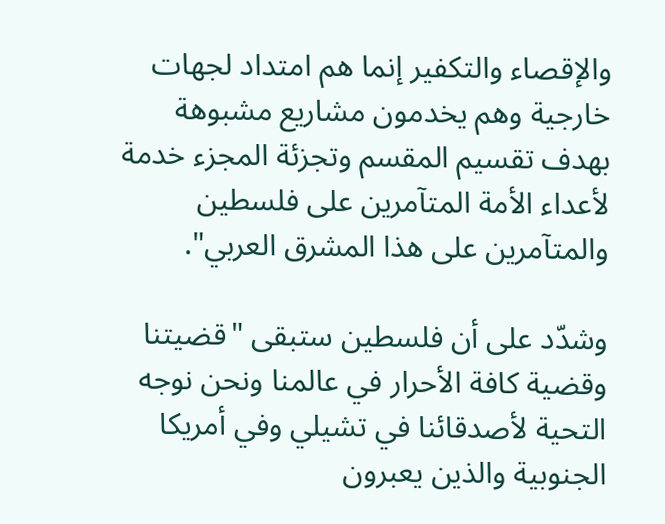والإقصاء والتكفير إنما هم امتداد لجهات خارجية وهم يخدمون مشاريع مشبوهة بهدف تقسيم المقسم وتجزئة المجزء خدمة لأعداء الأمة المتآمرين على فلسطين والمتآمرين على هذا المشرق العربي".

وشدّد على أن فلسطين ستبقى "قضيتنا وقضية كافة الأحرار في عالمنا ونحن نوجه التحية لأصدقائنا في تشيلي وفي أمريكا الجنوبية والذين يعبرون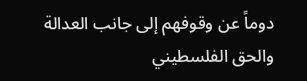دوماً عن وقوفهم إلى جانب العدالة والحق الفلسطيني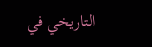التاريخي في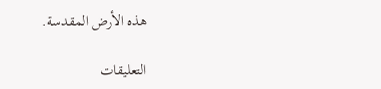هذه الأرض المقدسة.

التعليقات